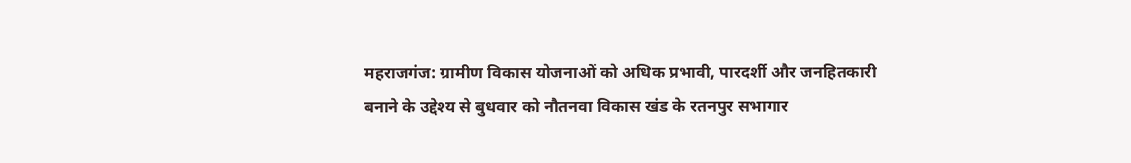महराजगंज: ग्रामीण विकास योजनाओं को अधिक प्रभावी, पारदर्शी और जनहितकारी बनाने के उद्देश्य से बुधवार को नौतनवा विकास खंड के रतनपुर सभागार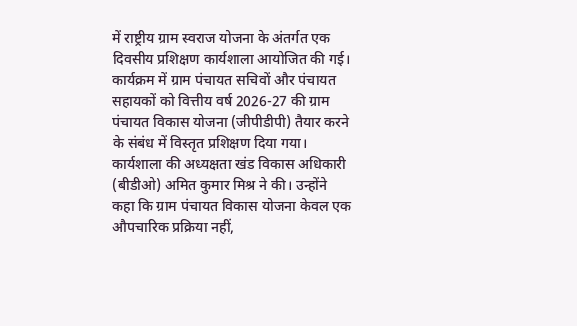में राष्ट्रीय ग्राम स्वराज योजना के अंतर्गत एक दिवसीय प्रशिक्षण कार्यशाला आयोजित की गई। कार्यक्रम में ग्राम पंचायत सचिवों और पंचायत सहायकों को वित्तीय वर्ष 2026-27 की ग्राम पंचायत विकास योजना (जीपीडीपी) तैयार करने के संबंध में विस्तृत प्रशिक्षण दिया गया।
कार्यशाला की अध्यक्षता खंड विकास अधिकारी (बीडीओ) अमित कुमार मिश्र ने की। उन्होंने कहा कि ग्राम पंचायत विकास योजना केवल एक औपचारिक प्रक्रिया नहीं,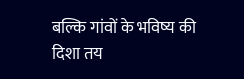बल्कि गांवों के भविष्य की दिशा तय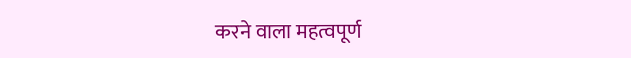करने वाला महत्वपूर्ण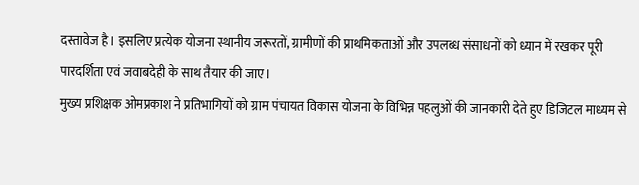दस्तावेज है। इसलिए प्रत्येक योजना स्थानीय जरूरतों, ग्रामीणों की प्राथमिकताओं और उपलब्ध संसाधनों को ध्यान में रखकर पूरी पारदर्शिता एवं जवाबदेही के साथ तैयार की जाए।
मुख्य प्रशिक्षक ओमप्रकाश ने प्रतिभागियों को ग्राम पंचायत विकास योजना के विभिन्न पहलुओं की जानकारी देते हुए डिजिटल माध्यम से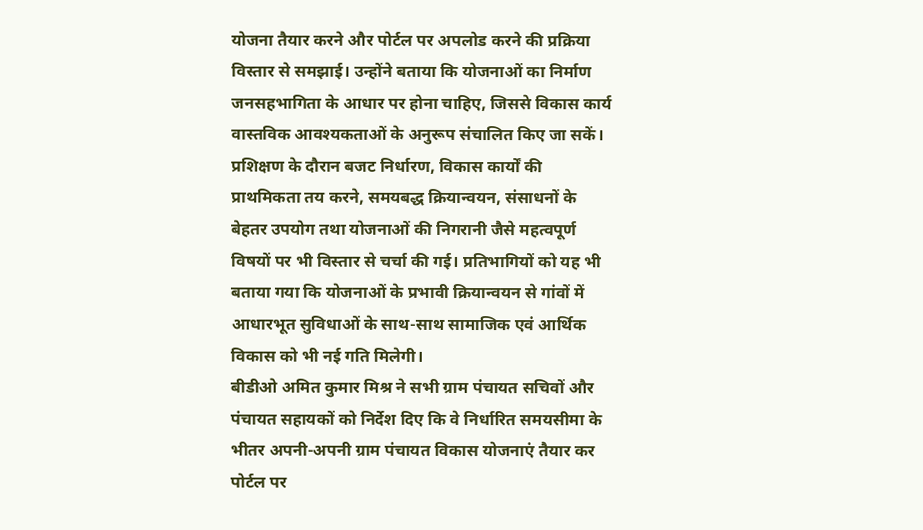योजना तैयार करने और पोर्टल पर अपलोड करने की प्रक्रिया विस्तार से समझाई। उन्होंने बताया कि योजनाओं का निर्माण जनसहभागिता के आधार पर होना चाहिए, जिससे विकास कार्य वास्तविक आवश्यकताओं के अनुरूप संचालित किए जा सकें।
प्रशिक्षण के दौरान बजट निर्धारण, विकास कार्यों की प्राथमिकता तय करने, समयबद्ध क्रियान्वयन, संसाधनों के बेहतर उपयोग तथा योजनाओं की निगरानी जैसे महत्वपूर्ण विषयों पर भी विस्तार से चर्चा की गई। प्रतिभागियों को यह भी बताया गया कि योजनाओं के प्रभावी क्रियान्वयन से गांवों में आधारभूत सुविधाओं के साथ-साथ सामाजिक एवं आर्थिक विकास को भी नई गति मिलेगी।
बीडीओ अमित कुमार मिश्र ने सभी ग्राम पंचायत सचिवों और पंचायत सहायकों को निर्देश दिए कि वे निर्धारित समयसीमा के भीतर अपनी-अपनी ग्राम पंचायत विकास योजनाएं तैयार कर पोर्टल पर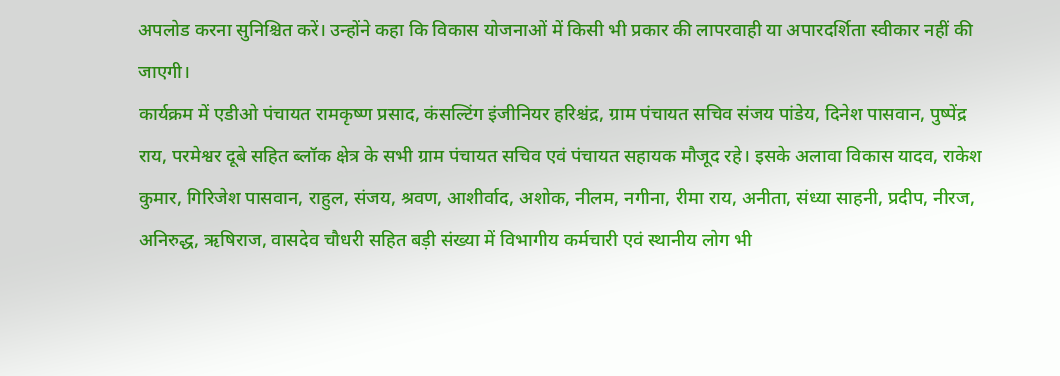अपलोड करना सुनिश्चित करें। उन्होंने कहा कि विकास योजनाओं में किसी भी प्रकार की लापरवाही या अपारदर्शिता स्वीकार नहीं की जाएगी।
कार्यक्रम में एडीओ पंचायत रामकृष्ण प्रसाद, कंसल्टिंग इंजीनियर हरिश्चंद्र, ग्राम पंचायत सचिव संजय पांडेय, दिनेश पासवान, पुष्पेंद्र राय, परमेश्वर दूबे सहित ब्लॉक क्षेत्र के सभी ग्राम पंचायत सचिव एवं पंचायत सहायक मौजूद रहे। इसके अलावा विकास यादव, राकेश कुमार, गिरिजेश पासवान, राहुल, संजय, श्रवण, आशीर्वाद, अशोक, नीलम, नगीना, रीमा राय, अनीता, संध्या साहनी, प्रदीप, नीरज, अनिरुद्ध, ऋषिराज, वासदेव चौधरी सहित बड़ी संख्या में विभागीय कर्मचारी एवं स्थानीय लोग भी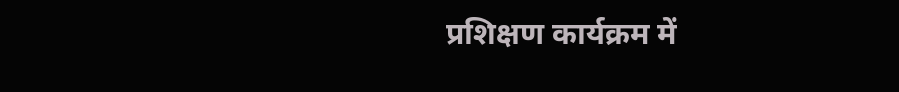प्रशिक्षण कार्यक्रम में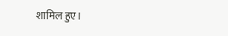शामिल हुए।